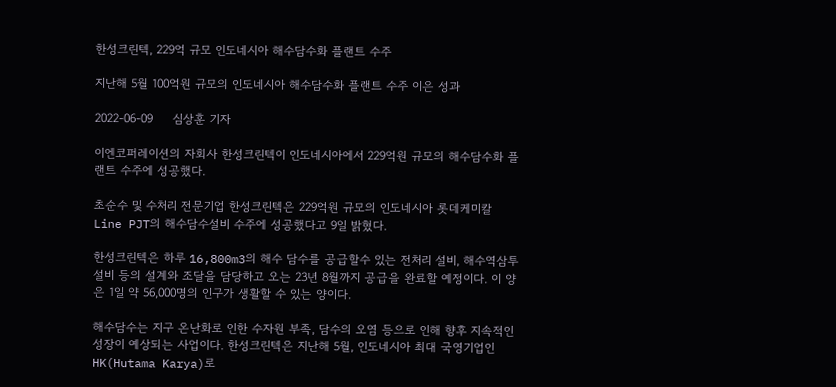한성크린텍, 229억 규모 인도네시아 해수담수화 플랜트 수주

지난해 5월 100억원 규모의 인도네시아 해수담수화 플랜트 수주 이은 성과

2022-06-09     심상훈 기자

이엔코퍼레이션의 자회사 한성크린텍이 인도네시아에서 229억원 규모의 해수담수화 플랜트 수주에 성공했다.

초순수 및 수처리 전문기업 한성크린텍은 229억원 규모의 인도네시아 롯데케미칼 Line PJT의 해수담수설비 수주에 성공했다고 9일 밝혔다.

한성크린텍은 하루 16,800m3의 해수 담수를 공급할수 있는 전처리 설비, 해수역삼투설비 등의 설계와 조달을 담당하고 오는 23년 8월까지 공급을 완료할 예정이다. 이 양은 1일 약 56,000명의 인구가 생활할 수 있는 양이다.

해수담수는 지구 온난화로 인한 수자원 부족, 담수의 오염 등으로 인해 향후 지속적인 성장이 예상되는 사업이다. 한성크린텍은 지난해 5월, 인도네시아 최대 국영기업인 HK(Hutama Karya)로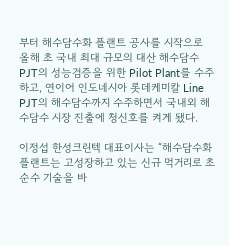부터 해수담수화 플랜트 공사를 시작으로 올해 초 국내 최대 규모의 대산 해수담수 PJT의 성능검증을 위한 Pilot Plant를 수주하고, 연이어 인도네시아 롯데케미칼 Line PJT의 해수담수까지 수주하면서 국내외 해수담수 시장 진출에 청신호를 켜게 됐다.

이정섭 한성크린텍 대표이사는 “해수담수화 플랜트는 고성장하고 있는 신규 먹거리로 초순수 기술을 바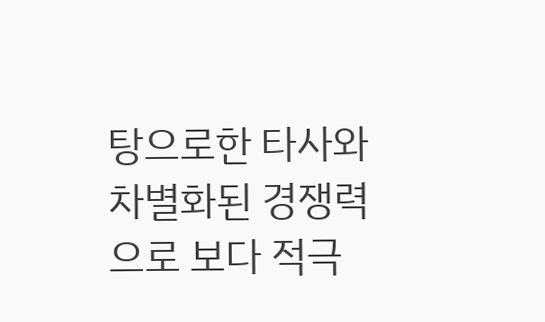탕으로한 타사와 차별화된 경쟁력으로 보다 적극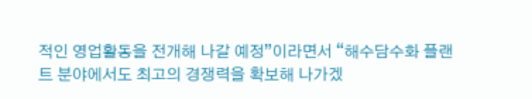적인 영업활동을 전개해 나갈 예정”이라면서 “해수담수화 플랜트 분야에서도 최고의 경쟁력을 확보해 나가겠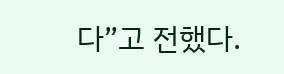다”고 전했다.